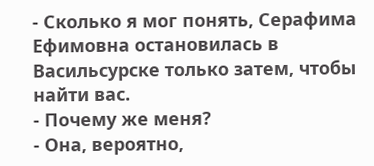- Сколько я мог понять, Серафима Ефимовна остановилась в Васильсурске только затем, чтобы найти вас.
- Почему же меня?
- Она, вероятно,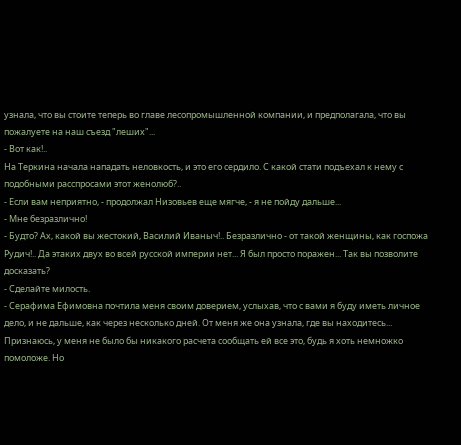узнала, что вы стоите теперь во главе лесопромышленной компании, и предполагала, что вы пожалуете на наш съезд "леших"...
- Вот как!..
На Теркина начала нападать неловкость, и это его сердило. С какой стати подъехал к нему с подобными расспросами этот женолюб?..
- Если вам неприятно, - продолжал Низовьев еще мягче, - я не пойду дальше...
- Мне безразлично!
- Будто? Ах, какой вы жестокий, Василий Иваныч!.. Безразлично - от такой женщины, как госпожа Рудич!.. Да этаких двух во всей русской империи нет... Я был просто поражен... Так вы позволите досказать?
- Сделайте милость.
- Серафима Ефимовна почтила меня своим доверием, услыхав, что с вами я буду иметь личное дело, и не дальше, как через несколько дней. От меня же она узнала, где вы находитесь... Признаюсь, у меня не было бы никакого расчета сообщать ей все это, будь я хоть немножко помоложе. Но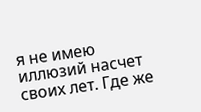я не имею иллюзий насчет своих лет. Где же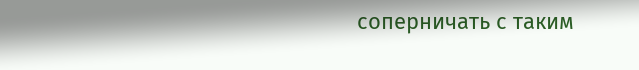соперничать с таким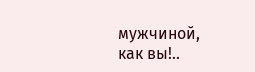мужчиной, как вы!..